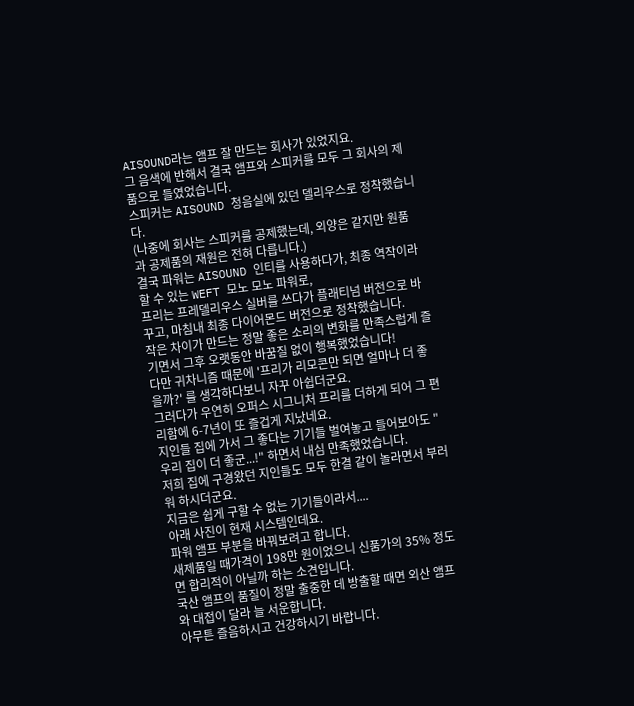AISOUND라는 앰프 잘 만드는 회사가 있었지요.
그 음색에 반해서 결국 앰프와 스피커를 모두 그 회사의 제품으로 들였었습니다.
스피커는 AISOUND 청음실에 있던 델리우스로 정착했습니다.
(나중에 회사는 스피커를 공제했는데, 외양은 같지만 원품과 공제품의 재원은 전혀 다릅니다.)
결국 파워는 AISOUND 인티를 사용하다가, 최종 역작이라 할 수 있는 WEFT 모노 모노 파워로,
프리는 프레델리우스 실버를 쓰다가 플래티넘 버전으로 바꾸고, 마침내 최종 다이어몬드 버전으로 정착했습니다.
작은 차이가 만드는 정말 좋은 소리의 변화를 만족스럽게 즐기면서 그후 오랫동안 바꿈질 없이 행복했었습니다!
다만 귀차니즘 때문에 '프리가 리모콘만 되면 얼마나 더 좋을까?' 를 생각하다보니 자꾸 아쉽더군요.
그러다가 우연히 오퍼스 시그니처 프리를 더하게 되어 그 편리함에 6-7년이 또 즐겁게 지났네요.
지인들 집에 가서 그 좋다는 기기들 벌여놓고 들어보아도 "우리 집이 더 좋군...!" 하면서 내심 만족했었습니다.
저희 집에 구경왔던 지인들도 모두 한결 같이 놀라면서 부러워 하시더군요.
지금은 쉽게 구할 수 없는 기기들이라서....
아래 사진이 현재 시스템인데요.
파워 앰프 부분을 바꿔보려고 합니다.
새제품일 때가격이 198만 원이었으니 신품가의 35% 정도면 합리적이 아닐까 하는 소견입니다.
국산 앰프의 품질이 정말 출중한 데 방출할 때면 외산 앰프와 대접이 달라 늘 서운합니다.
아무튼 즐음하시고 건강하시기 바랍니다.